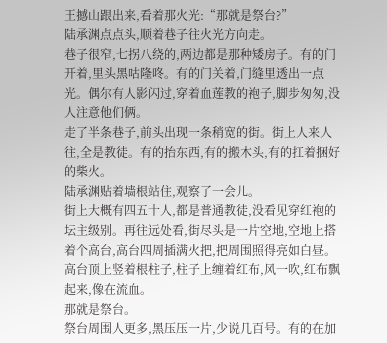王撼山跟出来,看着那火光:“那就是祭台?”
陆承渊点点头,顺着巷子往火光方向走。
巷子很窄,七拐八绕的,两边都是那种矮房子。有的门开着,里头黑咕隆咚。有的门关着,门缝里透出一点光。偶尔有人影闪过,穿着血莲教的袍子,脚步匆匆,没人注意他们俩。
走了半条巷子,前头出现一条稍宽的街。街上人来人往,全是教徒。有的抬东西,有的搬木头,有的扛着捆好的柴火。
陆承渊贴着墙根站住,观察了一会儿。
街上大概有四五十人,都是普通教徒,没看见穿红袍的坛主级别。再往远处看,街尽头是一片空地,空地上搭着个高台,高台四周插满火把,把周围照得亮如白昼。高台顶上竖着根柱子,柱子上缠着红布,风一吹,红布飘起来,像在流血。
那就是祭台。
祭台周围人更多,黑压压一片,少说几百号。有的在加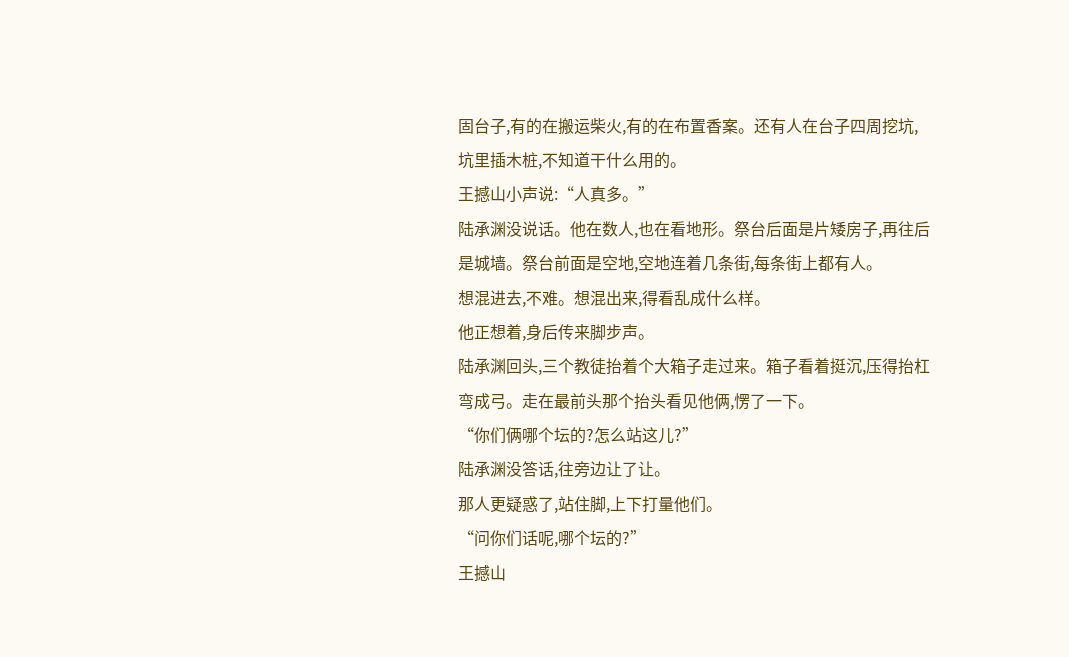固台子,有的在搬运柴火,有的在布置香案。还有人在台子四周挖坑,坑里插木桩,不知道干什么用的。
王撼山小声说:“人真多。”
陆承渊没说话。他在数人,也在看地形。祭台后面是片矮房子,再往后是城墙。祭台前面是空地,空地连着几条街,每条街上都有人。
想混进去,不难。想混出来,得看乱成什么样。
他正想着,身后传来脚步声。
陆承渊回头,三个教徒抬着个大箱子走过来。箱子看着挺沉,压得抬杠弯成弓。走在最前头那个抬头看见他俩,愣了一下。
“你们俩哪个坛的?怎么站这儿?”
陆承渊没答话,往旁边让了让。
那人更疑惑了,站住脚,上下打量他们。
“问你们话呢,哪个坛的?”
王撼山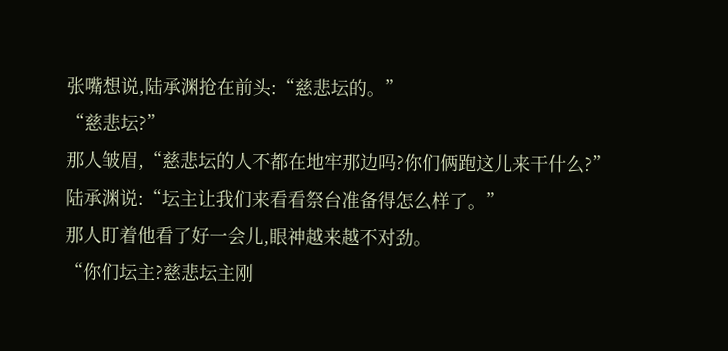张嘴想说,陆承渊抢在前头:“慈悲坛的。”
“慈悲坛?”
那人皱眉,“慈悲坛的人不都在地牢那边吗?你们俩跑这儿来干什么?”
陆承渊说:“坛主让我们来看看祭台准备得怎么样了。”
那人盯着他看了好一会儿,眼神越来越不对劲。
“你们坛主?慈悲坛主刚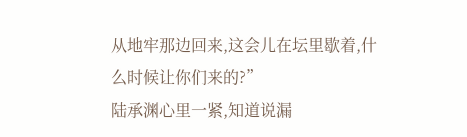从地牢那边回来,这会儿在坛里歇着,什么时候让你们来的?”
陆承渊心里一紧,知道说漏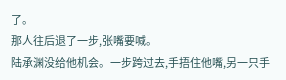了。
那人往后退了一步,张嘴要喊。
陆承渊没给他机会。一步跨过去,手捂住他嘴,另一只手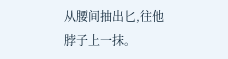从腰间抽出匕,往他脖子上一抹。